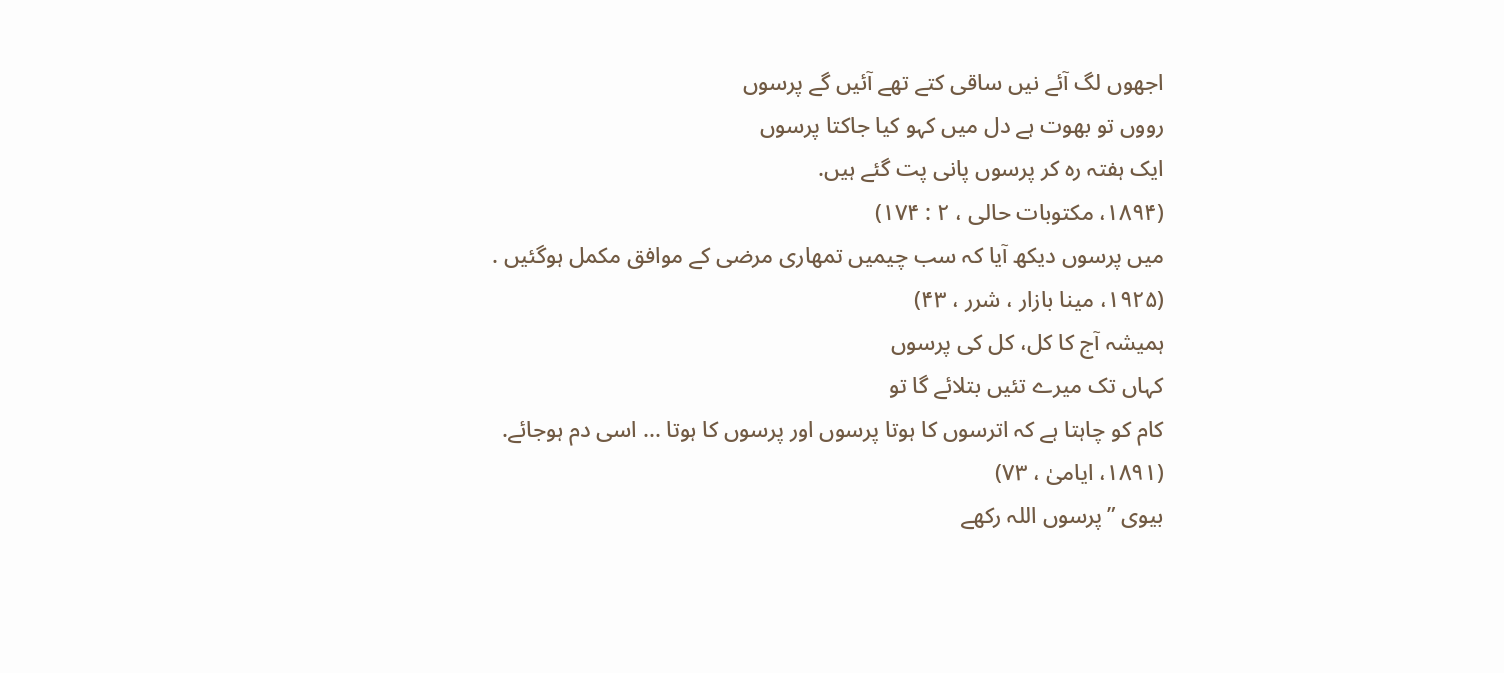اجھوں لگ آئے نیں ساقی کتے تھے آئیں گے پرسوں
رووں تو بھوت ہے دل میں کہو کیا جاکتا پرسوں
ایک ہفتہ رہ کر پرسوں پانی پت گئے ہیں.
(۱۸۹۴، مکتوبات حالی ، ۲ : ۱۷۴)
میں پرسوں دیکھ آیا کہ سب چیمیں تمھاری مرضی کے موافق مکمل ہوگئیں .
(۱۹۲۵، مینا بازار ، شرر ، ۴۳)
ہمیشہ آج کا کل، کل کی پرسوں
کہاں تک میرے تئیں بتلائے گا تو
کام کو چاہتا ہے کہ اترسوں کا ہوتا پرسوں اور پرسوں کا ہوتا ... اسی دم ہوجائے.
(۱۸۹۱، ایامیٰ ، ۷۳)
بیوی ”پرسوں اللہ رکھے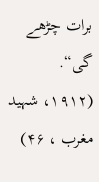برات چڑھے گی“.
(۱۹۱۲، شہید مغرب ، ۴۶)